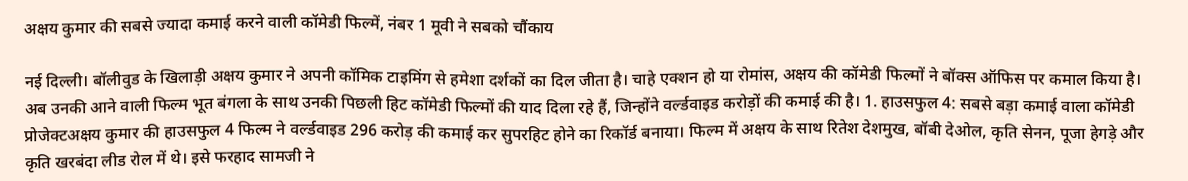अक्षय कुमार की सबसे ज्यादा कमाई करने वाली कॉमेडी फिल्में, नंबर 1 मूवी ने सबको चौंकाय

नई दिल्ली। बॉलीवुड के खिलाड़ी अक्षय कुमार ने अपनी कॉमिक टाइमिंग से हमेशा दर्शकों का दिल जीता है। चाहे एक्शन हो या रोमांस, अक्षय की कॉमेडी फिल्मों ने बॉक्स ऑफिस पर कमाल किया है। अब उनकी आने वाली फिल्म भूत बंगला के साथ उनकी पिछली हिट कॉमेडी फिल्मों की याद दिला रहे हैं, जिन्होंने वर्ल्डवाइड करोड़ों की कमाई की है। 1. हाउसफुल 4: सबसे बड़ा कमाई वाला कॉमेडी प्रोजेक्टअक्षय कुमार की हाउसफुल 4 फिल्म ने वर्ल्डवाइड 296 करोड़ की कमाई कर सुपरहिट होने का रिकॉर्ड बनाया। फिल्म में अक्षय के साथ रितेश देशमुख, बॉबी देओल, कृति सेनन, पूजा हेगड़े और कृति खरबंदा लीड रोल में थे। इसे फरहाद सामजी ने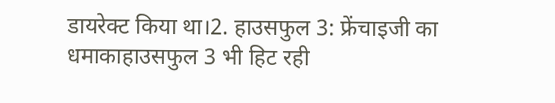डायरेक्ट किया था।2. हाउसफुल 3: फ्रेंचाइजी का धमाकाहाउसफुल 3 भी हिट रही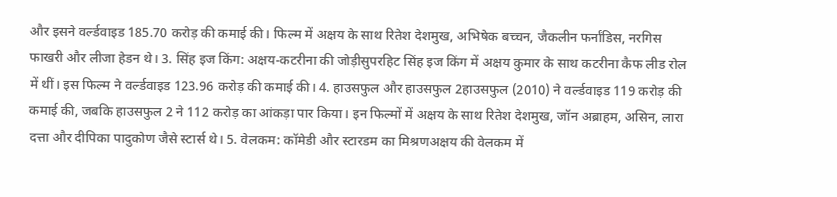और इसने वर्ल्डवाइड 185.70 करोड़ की कमाई की। फिल्म में अक्षय के साथ रितेश देशमुख, अभिषेक बच्चन, जैकलीन फर्नांडिस, नरगिस फाखरी और लीजा हेडन थे। 3. सिंह इज किंग: अक्षय-कटरीना की जोड़ीसुपरहिट सिंह इज किंग में अक्षय कुमार के साथ कटरीना कैफ लीड रोल में थीं। इस फिल्म ने वर्ल्डवाइड 123.96 करोड़ की कमाई की। 4. हाउसफुल और हाउसफुल 2हाउसफुल (2010) ने वर्ल्डवाइड 119 करोड़ की कमाई की, जबकि हाउसफुल 2 ने 112 करोड़ का आंकड़ा पार किया। इन फिल्मों में अक्षय के साथ रितेश देशमुख, जॉन अब्राहम, असिन, लारा दत्ता और दीपिका पादुकोण जैसे स्टार्स थे। 5. वेलकम: कॉमेडी और स्टारडम का मिश्रणअक्षय की वेलकम में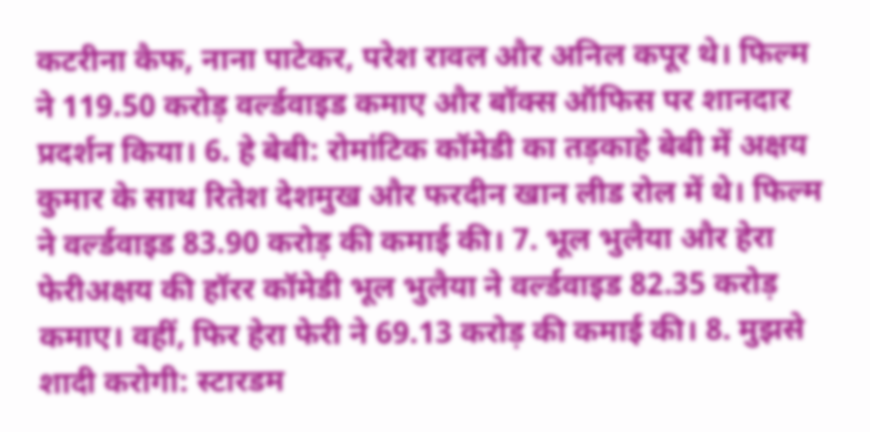कटरीना कैफ, नाना पाटेकर, परेश रावल और अनिल कपूर थे। फिल्म ने 119.50 करोड़ वर्ल्डवाइड कमाए और बॉक्स ऑफिस पर शानदार प्रदर्शन किया। 6. हे बेबी: रोमांटिक कॉमेडी का तड़काहे बेबी में अक्षय कुमार के साथ रितेश देशमुख और फरदीन खान लीड रोल में थे। फिल्म ने वर्ल्डवाइड 83.90 करोड़ की कमाई की। 7. भूल भुलैया और हेरा फेरीअक्षय की हॉरर कॉमेडी भूल भुलैया ने वर्ल्डवाइड 82.35 करोड़ कमाए। वहीं, फिर हेरा फेरी ने 69.13 करोड़ की कमाई की। 8. मुझसे शादी करोगी: स्टारडम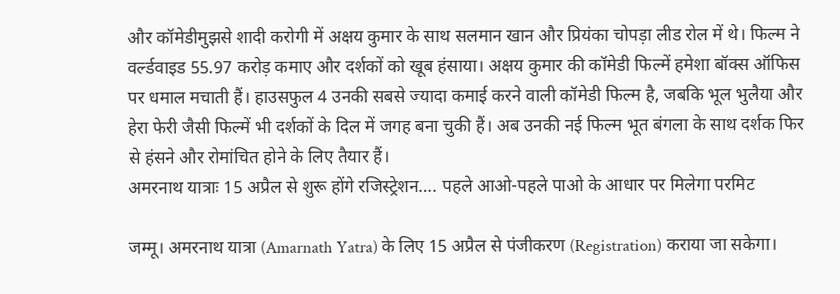और कॉमेडीमुझसे शादी करोगी में अक्षय कुमार के साथ सलमान खान और प्रियंका चोपड़ा लीड रोल में थे। फिल्म ने वर्ल्डवाइड 55.97 करोड़ कमाए और दर्शकों को खूब हंसाया। अक्षय कुमार की कॉमेडी फिल्में हमेशा बॉक्स ऑफिस पर धमाल मचाती हैं। हाउसफुल 4 उनकी सबसे ज्यादा कमाई करने वाली कॉमेडी फिल्म है, जबकि भूल भुलैया और हेरा फेरी जैसी फिल्में भी दर्शकों के दिल में जगह बना चुकी हैं। अब उनकी नई फिल्म भूत बंगला के साथ दर्शक फिर से हंसने और रोमांचित होने के लिए तैयार हैं।
अमरनाथ यात्राः 15 अप्रैल से शुरू होंगे रजिस्ट्रेशन…. पहले आओ-पहले पाओ के आधार पर मिलेगा परमिट

जम्मू। अमरनाथ यात्रा (Amarnath Yatra) के लिए 15 अप्रैल से पंजीकरण (Registration) कराया जा सकेगा।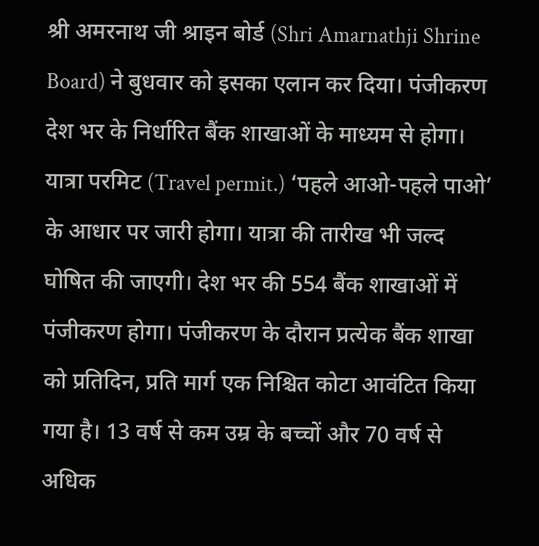श्री अमरनाथ जी श्राइन बोर्ड (Shri Amarnathji Shrine Board) ने बुधवार को इसका एलान कर दिया। पंजीकरण देश भर के निर्धारित बैंक शाखाओं के माध्यम से होगा। यात्रा परमिट (Travel permit.) ‘पहले आओ-पहले पाओ’ के आधार पर जारी होगा। यात्रा की तारीख भी जल्द घोषित की जाएगी। देश भर की 554 बैंक शाखाओं में पंजीकरण होगा। पंजीकरण के दौरान प्रत्येक बैंक शाखा को प्रतिदिन, प्रति मार्ग एक निश्चित कोटा आवंटित किया गया है। 13 वर्ष से कम उम्र के बच्चों और 70 वर्ष से अधिक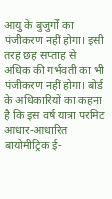आयु के बुजुर्गों का पंजीकरण नहीं होगा। इसी तरह छह सप्ताह से अधिक की गर्भवती का भी पंजीकरण नहीं होगा। बोर्ड के अधिकारियों का कहना है कि इस वर्ष यात्रा परमिट आधार-आधारित बायोमीट्रिक ई-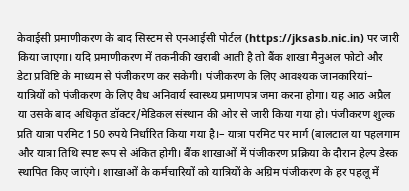केवाईसी प्रमाणीकरण के बाद सिस्टम से एनआईसी पोर्टल (https://jksasb.nic.in) पर जारी किया जाएगा। यदि प्रमाणीकरण में तकनीकी खराबी आती है तो बैंक शाखा मैनुअल फोटो और डेटा प्रविष्टि के माध्यम से पंजीकरण कर सकेगी। पंजीकरण के लिए आवश्यक जानकारियां– यात्रियों को पंजीकरण के लिए वैध अनिवार्य स्वास्थ्य प्रमाणपत्र जमा करना होगा। यह आठ अप्रैल या उसके बाद अधिकृत डॉक्टर/मेडिकल संस्थान की ओर से जारी किया गया हो। पंजीकरण शुल्क प्रति यात्रा परमिट 150 रुपये निर्धारित किया गया है।– यात्रा परमिट पर मार्ग (बालटाल या पहलगाम और यात्रा तिथि स्पष्ट रूप से अंकित होगी। बैंक शाखाओं में पंजीकरण प्रक्रिया के दौरान हेल्प डेस्क स्थापित किए जाएंगे। शाखाओं के कर्मचारियों को यात्रियों के अग्रिम पंजीकरण के हर पहलू में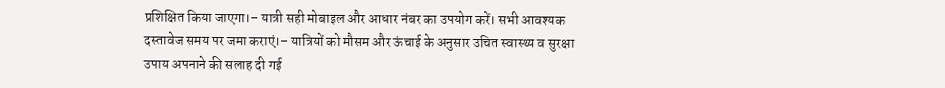प्रशिक्षित किया जाएगा।– यात्री सही मोबाइल और आधार नंबर का उपयोग करें। सभी आवश्यक दस्तावेज समय पर जमा कराएं।– यात्रियों को मौसम और ऊंचाई के अनुसार उचित स्वास्थ्य व सुरक्षा उपाय अपनाने की सलाह दी गई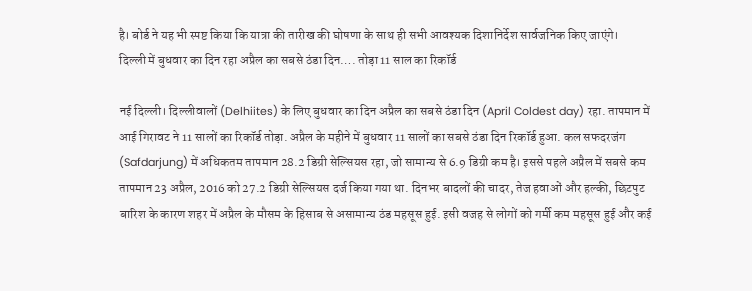है। बोर्ड ने यह भी स्पष्ट किया कि यात्रा की तारीख की घोषणा के साथ ही सभी आवश्यक दिशानिर्देश सार्वजनिक किए जाएंगे।
दिल्ली में बुधवार का दिन रहा अप्रैल का सबसे ठंडा दिन…. तोड़ा 11 साल का रिकॉर्ड

नई दिल्ली। दिल्लीवालों (Delhiites) के लिए बुधवार का दिन अप्रैल का सबसे ठंडा दिन (April Coldest day) रहा. तापमान में आई गिरावट ने 11 सालों का रिकॉर्ड तोड़ा. अप्रैल के महीने में बुधवार 11 सालों का सबसे ठंडा दिन रिकॉर्ड हुआ. कल सफदरजंग (Safdarjung) में अधिकतम तापमान 28.2 डिग्री सेल्सियस रहा, जो सामान्य से 6.9 डिग्री कम है। इससे पहले अप्रैल में सबसे कम तापमान 23 अप्रैल, 2016 को 27.2 डिग्री सेल्सियस दर्ज किया गया था. दिनभर बादलों की चादर, तेज हवाओं और हल्की, छिटपुट बारिश के कारण शहर में अप्रैल के मौसम के हिसाब से असामान्य ठंड महसूस हुई. इसी वजह से लोगों को गर्मी कम महसूस हुई और कई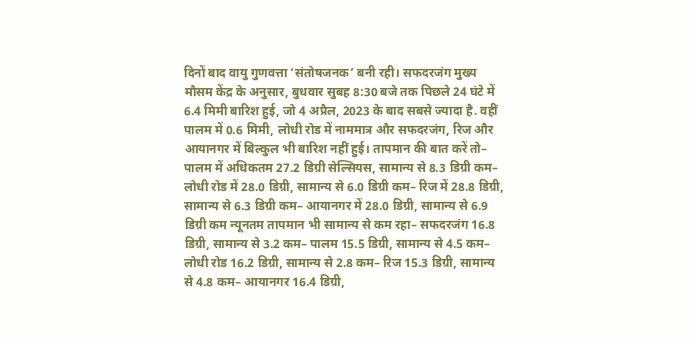दिनों बाद वायु गुणवत्ता ‘संतोषजनक’ बनी रही। सफदरजंग मुख्य मौसम केंद्र के अनुसार, बुधवार सुबह 8:30 बजे तक पिछले 24 घंटे में 6.4 मिमी बारिश हुई, जो 4 अप्रैल, 2023 के बाद सबसे ज्यादा है. वहीं पालम में 0.6 मिमी, लोधी रोड में नाममात्र और सफदरजंग, रिज और आयानगर में बिल्कुल भी बारिश नहीं हुई। तापमान की बात करें तो– पालम में अधिकतम 27.2 डिग्री सेल्सियस, सामान्य से 8.3 डिग्री कम– लोधी रोड में 28.0 डिग्री, सामान्य से 6.0 डिग्री कम– रिज में 28.8 डिग्री, सामान्य से 6.3 डिग्री कम– आयानगर में 28.0 डिग्री, सामान्य से 6.9 डिग्री कम न्यूनतम तापमान भी सामान्य से कम रहा– सफदरजंग 16.8 डिग्री, सामान्य से 3.2 कम– पालम 15.5 डिग्री, सामान्य से 4.5 कम– लोधी रोड 16.2 डिग्री, सामान्य से 2.8 कम– रिज 15.3 डिग्री, सामान्य से 4.8 कम– आयानगर 16.4 डिग्री,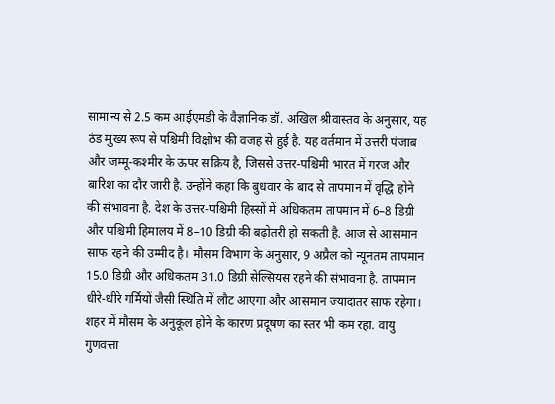सामान्य से 2.5 कम आईएमडी के वैज्ञानिक डॉ. अखिल श्रीवास्तव के अनुसार, यह ठंड मुख्य रूप से पश्चिमी विक्षोभ की वजह से हुई है. यह वर्तमान में उत्तरी पंजाब और जम्मू-कश्मीर के ऊपर सक्रिय है, जिससे उत्तर-पश्चिमी भारत में गरज और बारिश का दौर जारी है. उन्होंने कहा कि बुधवार के बाद से तापमान में वृद्धि होने की संभावना है. देश के उत्तर-पश्चिमी हिस्सों में अधिकतम तापमान में 6–8 डिग्री और पश्चिमी हिमालय में 8–10 डिग्री की बढ़ोतरी हो सकती है. आज से आसमान साफ रहने की उम्मीद है। मौसम विभाग के अनुसार, 9 अप्रैल को न्यूनतम तापमान 15.0 डिग्री और अधिकतम 31.0 डिग्री सेल्सियस रहने की संभावना है. तापमान धीरे-धीरे गर्मियों जैसी स्थिति में लौट आएगा और आसमान ज्यादातर साफ रहेगा। शहर में मौसम के अनुकूल होने के कारण प्रदूषण का स्तर भी कम रहा. वायु गुणवत्ता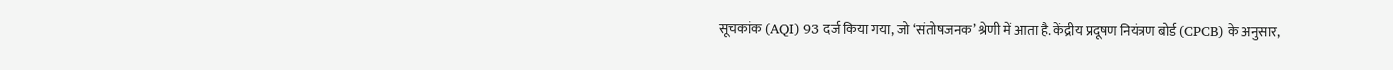सूचकांक (AQI) 93 दर्ज किया गया, जो ‘संतोषजनक’ श्रेणी में आता है. केंद्रीय प्रदूषण नियंत्रण बोर्ड (CPCB) के अनुसार,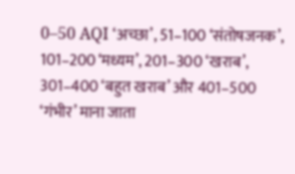0–50 AQI ‘अच्छा’, 51–100 ‘संतोषजनक’, 101–200 ‘मध्यम’, 201–300 ‘खराब’, 301–400 ‘बहुत खराब’ और 401–500 ‘गंभीर’ माना जाता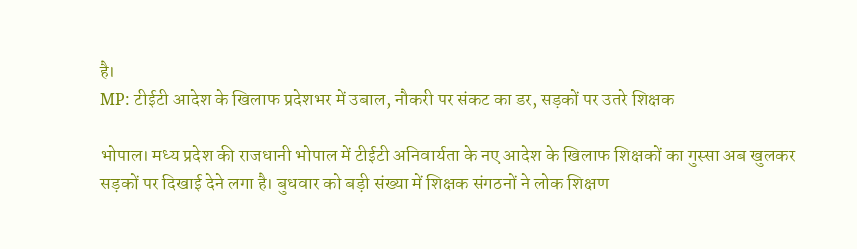है।
MP: टीईटी आदेश के खिलाफ प्रदेशभर में उबाल, नौकरी पर संकट का डर, सड़कों पर उतरे शिक्षक

भोपाल। मध्य प्रदेश की राजधानी भोपाल में टीईटी अनिवार्यता के नए आदेश के खिलाफ शिक्षकों का गुस्सा अब खुलकर सड़कों पर दिखाई देने लगा है। बुधवार को बड़ी संख्या में शिक्षक संगठनों ने लोक शिक्षण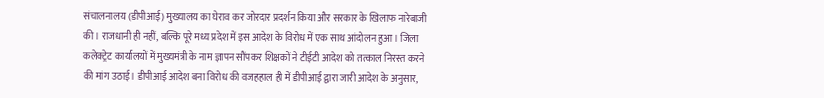संचालनालय (डीपीआई) मुख्यालय का घेराव कर जोरदार प्रदर्शन किया और सरकार के खिलाफ नारेबाजी की। राजधानी ही नहीं, बल्कि पूरे मध्य प्रदेश में इस आदेश के विरोध में एक साथ आंदोलन हुआ। जिला कलेक्ट्रेट कार्यालयों में मुख्यमंत्री के नाम ज्ञापन सौंपकर शिक्षकों ने टीईटी आदेश को तत्काल निरस्त करने की मांग उठाई। डीपीआई आदेश बना विरोध की वजहहाल ही में डीपीआई द्वारा जारी आदेश के अनुसार,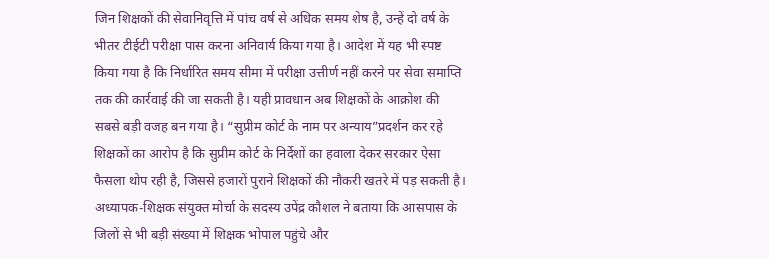जिन शिक्षकों की सेवानिवृत्ति में पांच वर्ष से अधिक समय शेष है, उन्हें दो वर्ष के भीतर टीईटी परीक्षा पास करना अनिवार्य किया गया है। आदेश में यह भी स्पष्ट किया गया है कि निर्धारित समय सीमा में परीक्षा उत्तीर्ण नहीं करने पर सेवा समाप्ति तक की कार्रवाई की जा सकती है। यही प्रावधान अब शिक्षकों के आक्रोश की सबसे बड़ी वजह बन गया है। “सुप्रीम कोर्ट के नाम पर अन्याय”प्रदर्शन कर रहे शिक्षकों का आरोप है कि सुप्रीम कोर्ट के निर्देशों का हवाला देकर सरकार ऐसा फैसला थोप रही है, जिससे हजारों पुराने शिक्षकों की नौकरी खतरे में पड़ सकती है। अध्यापक-शिक्षक संयुक्त मोर्चा के सदस्य उपेंद्र कौशल ने बताया कि आसपास के जिलों से भी बड़ी संख्या में शिक्षक भोपाल पहुंचे और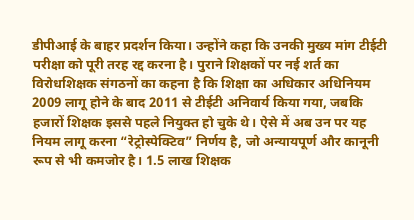डीपीआई के बाहर प्रदर्शन किया। उन्होंने कहा कि उनकी मुख्य मांग टीईटी परीक्षा को पूरी तरह रद्द करना है। पुराने शिक्षकों पर नई शर्त का विरोधशिक्षक संगठनों का कहना है कि शिक्षा का अधिकार अधिनियम 2009 लागू होने के बाद 2011 से टीईटी अनिवार्य किया गया, जबकि हजारों शिक्षक इससे पहले नियुक्त हो चुके थे। ऐसे में अब उन पर यह नियम लागू करना “रेट्रोस्पेक्टिव” निर्णय है, जो अन्यायपूर्ण और कानूनी रूप से भी कमजोर है। 1.5 लाख शिक्षक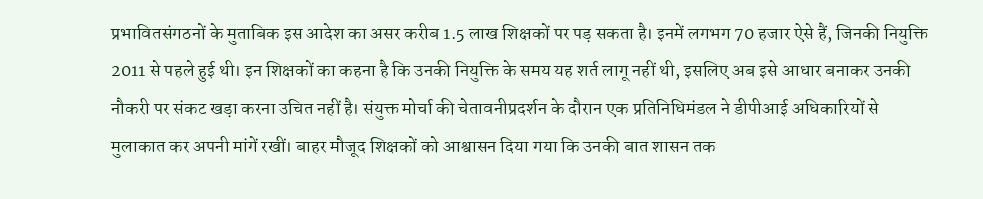प्रभावितसंगठनों के मुताबिक इस आदेश का असर करीब 1.5 लाख शिक्षकों पर पड़ सकता है। इनमें लगभग 70 हजार ऐसे हैं, जिनकी नियुक्ति 2011 से पहले हुई थी। इन शिक्षकों का कहना है कि उनकी नियुक्ति के समय यह शर्त लागू नहीं थी, इसलिए अब इसे आधार बनाकर उनकी नौकरी पर संकट खड़ा करना उचित नहीं है। संयुक्त मोर्चा की चेतावनीप्रदर्शन के दौरान एक प्रतिनिधिमंडल ने डीपीआई अधिकारियों से मुलाकात कर अपनी मांगें रखीं। बाहर मौजूद शिक्षकों को आश्वासन दिया गया कि उनकी बात शासन तक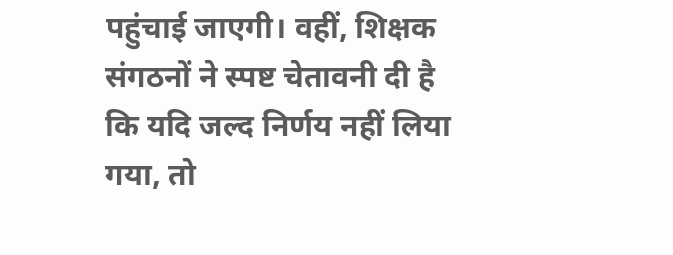पहुंचाई जाएगी। वहीं, शिक्षक संगठनों ने स्पष्ट चेतावनी दी है कि यदि जल्द निर्णय नहीं लिया गया, तो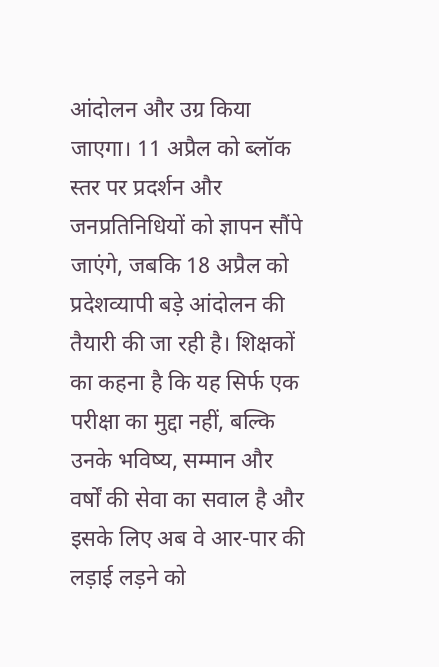आंदोलन और उग्र किया जाएगा। 11 अप्रैल को ब्लॉक स्तर पर प्रदर्शन और जनप्रतिनिधियों को ज्ञापन सौंपे जाएंगे, जबकि 18 अप्रैल को प्रदेशव्यापी बड़े आंदोलन की तैयारी की जा रही है। शिक्षकों का कहना है कि यह सिर्फ एक परीक्षा का मुद्दा नहीं, बल्कि उनके भविष्य, सम्मान और वर्षों की सेवा का सवाल है और इसके लिए अब वे आर-पार की लड़ाई लड़ने को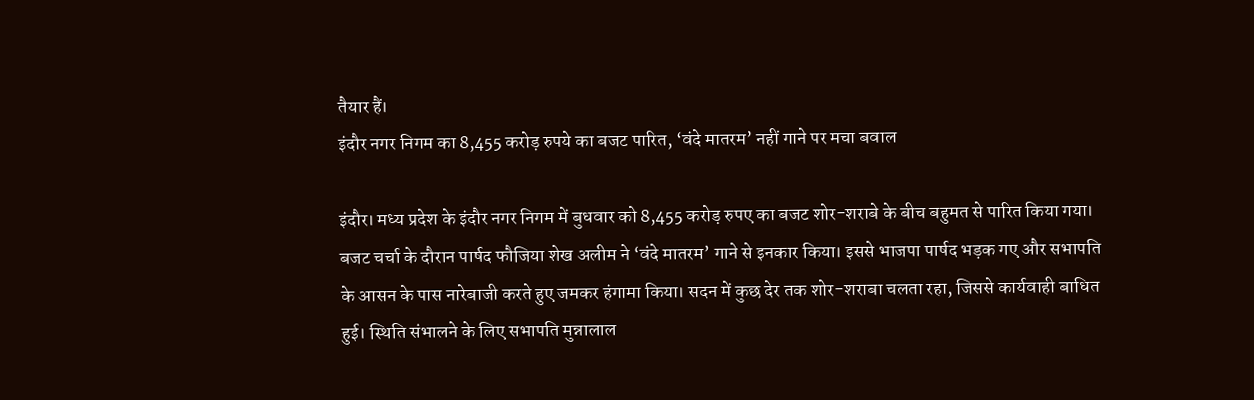तैयार हैं।
इंदौर नगर निगम का 8,455 करोड़ रुपये का बजट पारित, ‘वंदे मातरम’ नहीं गाने पर मचा बवाल

इंदौर। मध्य प्रदेश के इंदौर नगर निगम में बुधवार को 8,455 करोड़ रुपए का बजट शोर-शराबे के बीच बहुमत से पारित किया गया। बजट चर्चा के दौरान पार्षद फौजिया शेख अलीम ने ‘वंदे मातरम’ गाने से इनकार किया। इससे भाजपा पार्षद भड़क गए और सभापति के आसन के पास नारेबाजी करते हुए जमकर हंगामा किया। सदन में कुछ देर तक शोर-शराबा चलता रहा, जिससे कार्यवाही बाधित हुई। स्थिति संभालने के लिए सभापति मुन्नालाल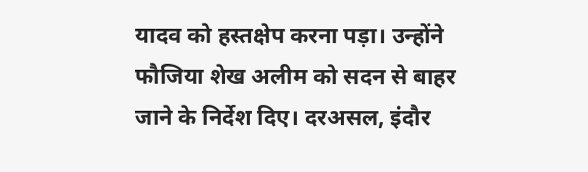यादव को हस्तक्षेप करना पड़ा। उन्होंने फौजिया शेख अलीम को सदन से बाहर जाने के निर्देश दिए। दरअसल, इंदौर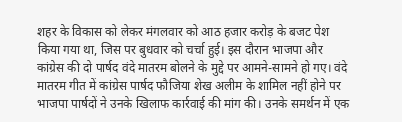शहर के विकास को लेकर मंगलवार को आठ हजार करोड़ के बजट पेश किया गया था, जिस पर बुधवार को चर्चा हुई। इस दौरान भाजपा और कांग्रेस की दो पार्षद वंदे मातरम बोलने के मुद्दे पर आमने-सामने हो गए। वंदे मातरम गीत में कांग्रेस पार्षद फौजिया शेख अलीम के शामिल नहीं होने पर भाजपा पार्षदों ने उनके खिलाफ कार्रवाई की मांग की। उनके समर्थन में एक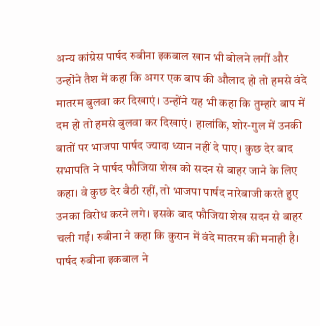अन्य कांग्रेस पार्षद रुबीना इकबाल खान भी बोलने लगीं और उन्होंने तैश में कहा कि अगर एक बाप की औलाद हो तो हमसे वंदे मातरम बुलवा कर दिखाएं। उन्होंने यह भी कहा कि तुम्हारे बाप में दम हो तो हमसे बुलवा कर दिखाएं। हालांकि, शोर-गुल में उनकी बातों पर भाजपा पार्षद ज्यादा ध्यान नहीं दे पाए। कुछ देर बाद सभापति ने पार्षद फौजिया शेख को सदन से बाहर जाने के लिए कहा। वे कुछ देर बैठी रहीं, तो भाजपा पार्षद नारेबाजी करते हुए उनका विरोध करने लगे। इसके बाद फौजिया शेख सदन से बाहर चली गईं। रुबीना ने कहा कि कुरान में वंदे मातरम की मनाही है। पार्षद रुबीना इकबाल ने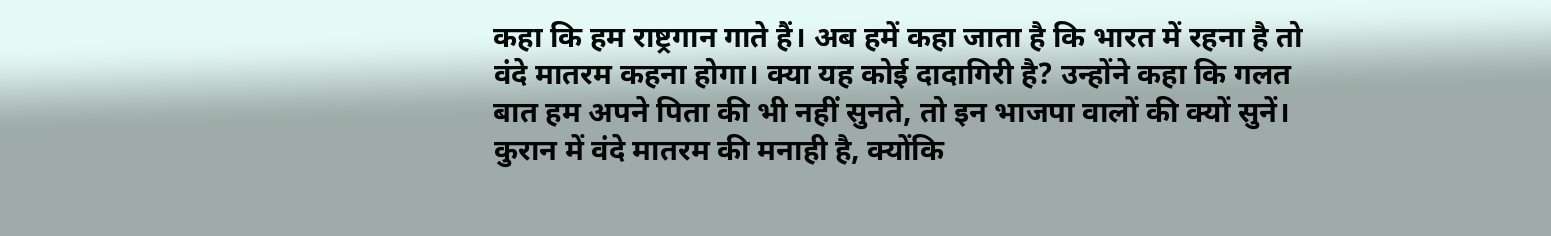कहा कि हम राष्ट्रगान गाते हैं। अब हमें कहा जाता है कि भारत में रहना है तो वंदे मातरम कहना होगा। क्या यह कोई दादागिरी है? उन्होंने कहा कि गलत बात हम अपने पिता की भी नहीं सुनते, तो इन भाजपा वालों की क्यों सुनें। कुरान में वंदे मातरम की मनाही है, क्योंकि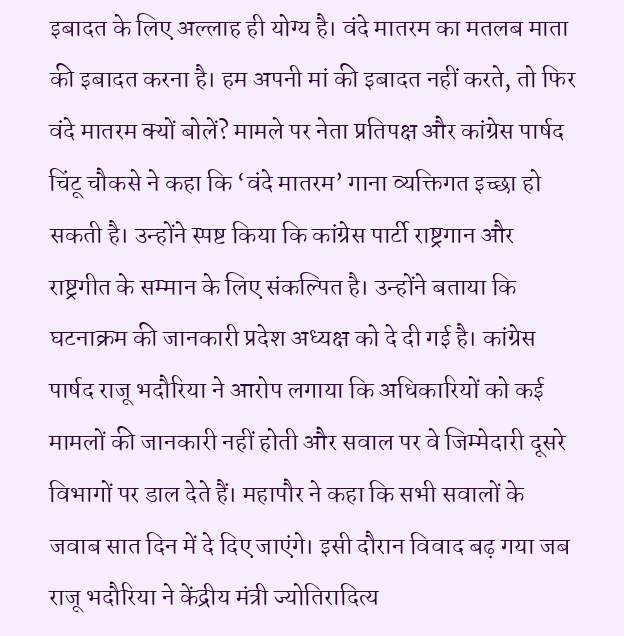इबादत के लिए अल्लाह ही योग्य है। वंदे मातरम का मतलब माता की इबादत करना है। हम अपनी मां की इबादत नहीं करते, तो फिर वंदे मातरम क्यों बोलें? मामले पर नेता प्रतिपक्ष और कांग्रेस पार्षद चिंटू चौकसे ने कहा कि ‘वंदे मातरम’ गाना व्यक्तिगत इच्छा हो सकती है। उन्होंने स्पष्ट किया कि कांग्रेस पार्टी राष्ट्रगान और राष्ट्रगीत के सम्मान के लिए संकल्पित है। उन्होंने बताया कि घटनाक्रम की जानकारी प्रदेश अध्यक्ष को दे दी गई है। कांग्रेस पार्षद राजू भदौरिया ने आरोप लगाया कि अधिकारियों को कई मामलों की जानकारी नहीं होती और सवाल पर वे जिम्मेदारी दूसरे विभागों पर डाल देते हैं। महापौर ने कहा कि सभी सवालों के जवाब सात दिन में दे दिए जाएंगे। इसी दौरान विवाद बढ़ गया जब राजू भदौरिया ने केंद्रीय मंत्री ज्योतिरादित्य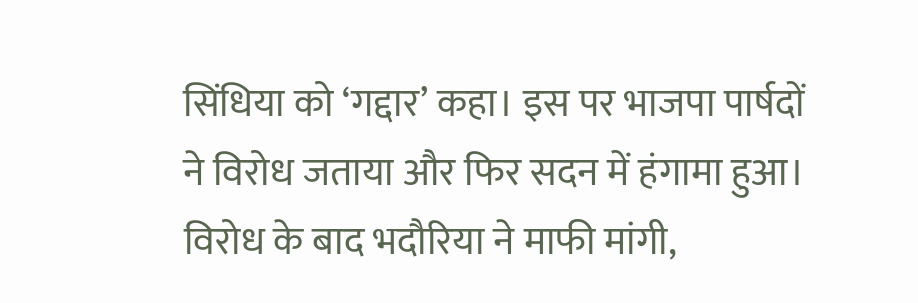सिंधिया को ‘गद्दार’ कहा। इस पर भाजपा पार्षदों ने विरोध जताया और फिर सदन में हंगामा हुआ। विरोध के बाद भदौरिया ने माफी मांगी,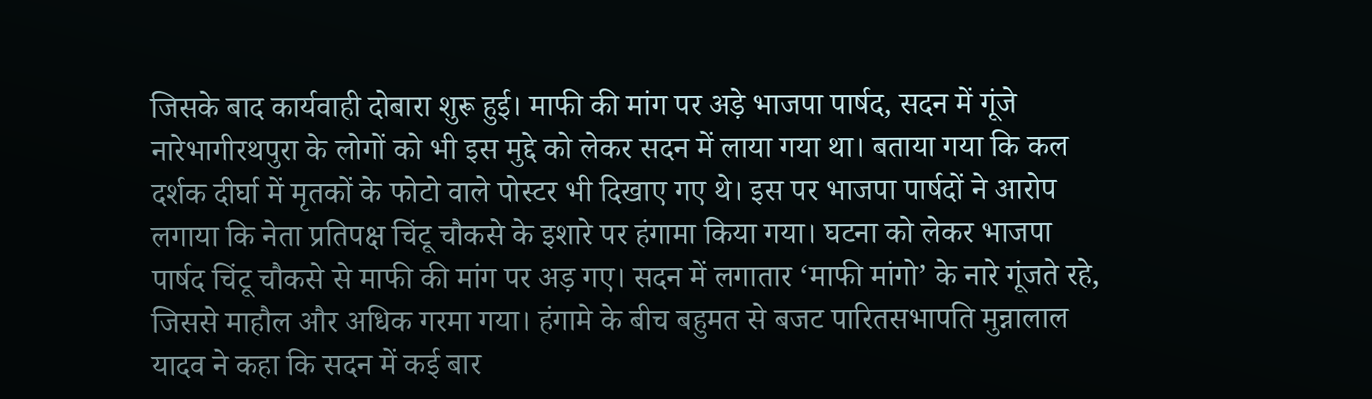जिसके बाद कार्यवाही दोबारा शुरू हुई। माफी की मांग पर अड़े भाजपा पार्षद, सदन में गूंजे नारेभागीरथपुरा के लोगों को भी इस मुद्दे को लेकर सदन में लाया गया था। बताया गया कि कल दर्शक दीर्घा में मृतकों के फोटो वाले पोस्टर भी दिखाए गए थे। इस पर भाजपा पार्षदों ने आरोप लगाया कि नेता प्रतिपक्ष चिंटू चौकसे के इशारे पर हंगामा किया गया। घटना को लेकर भाजपा पार्षद चिंटू चौकसे से माफी की मांग पर अड़ गए। सदन में लगातार ‘माफी मांगो’ के नारे गूंजते रहे, जिससे माहौल और अधिक गरमा गया। हंगामे के बीच बहुमत से बजट पारितसभापति मुन्नालाल यादव ने कहा कि सदन में कई बार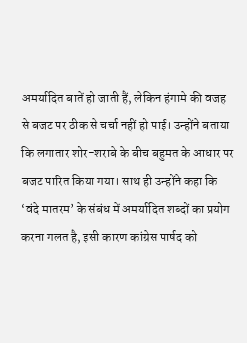अमर्यादित बातें हो जाती हैं, लेकिन हंगामे की वजह से बजट पर ठीक से चर्चा नहीं हो पाई। उन्होंने बताया कि लगातार शोर-शराबे के बीच बहुमत के आधार पर बजट पारित किया गया। साथ ही उन्होंने कहा कि ‘वंदे मातरम’ के संबंध में अमर्यादित शब्दों का प्रयोग करना गलत है, इसी कारण कांग्रेस पार्षद को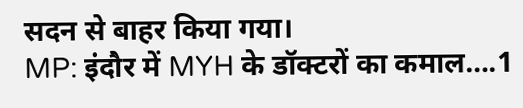सदन से बाहर किया गया।
MP: इंदौर में MYH के डॉक्टरों का कमाल….1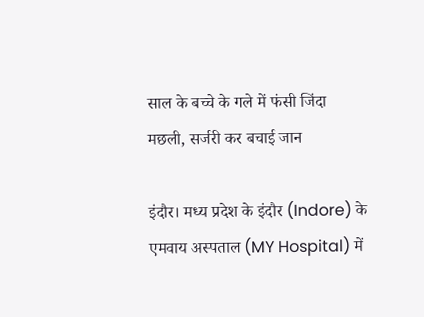साल के बच्चे के गले में फंसी जिंदा मछली, सर्जरी कर बचाई जान

इंदौर। मध्य प्रदेश के इंदौर (Indore) के एमवाय अस्पताल (MY Hospital) में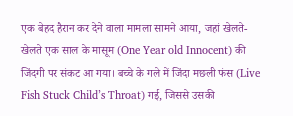एक बेहद हैरान कर देने वाला मामला सामने आया, जहां खेलते-खेलते एक साल के मासूम (One Year old Innocent) की जिंदगी पर संकट आ गया। बच्चे के गले में जिंदा मछली फंस (Live Fish Stuck Child’s Throat) गई, जिससे उसकी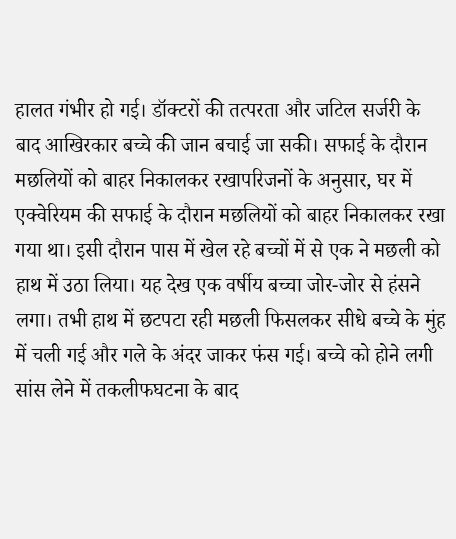हालत गंभीर हो गई। डॉक्टरों की तत्परता और जटिल सर्जरी के बाद आखिरकार बच्चे की जान बचाई जा सकी। सफाई के दौरान मछलियों को बाहर निकालकर रखापरिजनों के अनुसार, घर में एक्वेरियम की सफाई के दौरान मछलियों को बाहर निकालकर रखा गया था। इसी दौरान पास में खेल रहे बच्चों में से एक ने मछली को हाथ में उठा लिया। यह देख एक वर्षीय बच्चा जोर-जोर से हंसने लगा। तभी हाथ में छटपटा रही मछली फिसलकर सीधे बच्चे के मुंह में चली गई और गले के अंदर जाकर फंस गई। बच्चे को होने लगी सांस लेने में तकलीफघटना के बाद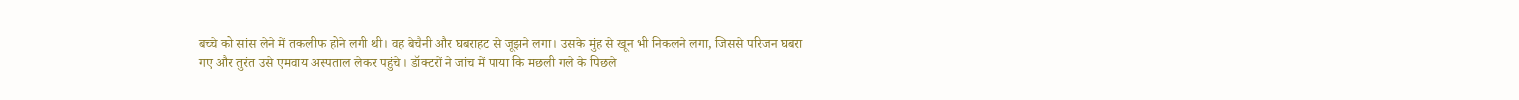बच्चे को सांस लेने में तकलीफ होने लगी थी। वह बेचैनी और घबराहट से जूझने लगा। उसके मुंह से खून भी निकलने लगा, जिससे परिजन घबरा गए और तुरंत उसे एमवाय अस्पताल लेकर पहुंचे। डॉक्टरों ने जांच में पाया कि मछली गले के पिछले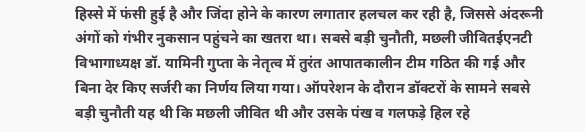हिस्से में फंसी हुई है और जिंदा होने के कारण लगातार हलचल कर रही है, जिससे अंदरूनी अंगों को गंभीर नुकसान पहुंचने का खतरा था। सबसे बड़ी चुनौती, मछली जीवितईएनटी विभागाध्यक्ष डॉ. यामिनी गुप्ता के नेतृत्व में तुरंत आपातकालीन टीम गठित की गई और बिना देर किए सर्जरी का निर्णय लिया गया। ऑपरेशन के दौरान डॉक्टरों के सामने सबसे बड़ी चुनौती यह थी कि मछली जीवित थी और उसके पंख व गलफड़े हिल रहे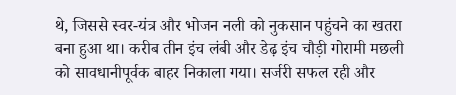थे, जिससे स्वर-यंत्र और भोजन नली को नुकसान पहुंचने का खतरा बना हुआ था। करीब तीन इंच लंबी और डेढ़ इंच चौड़ी गोरामी मछली को सावधानीपूर्वक बाहर निकाला गया। सर्जरी सफल रही और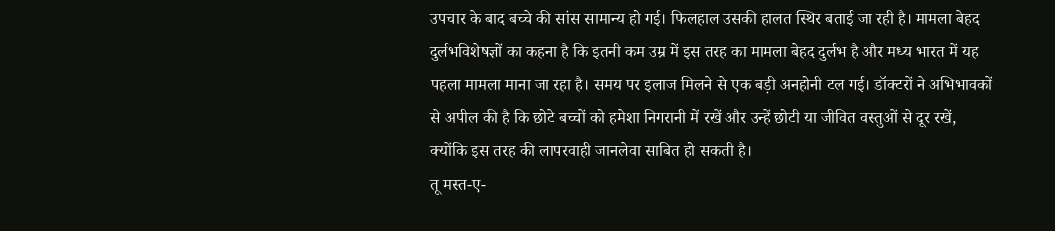उपचार के बाद बच्चे की सांस सामान्य हो गई। फिलहाल उसकी हालत स्थिर बताई जा रही है। मामला बेहद दुर्लभविशेषज्ञों का कहना है कि इतनी कम उम्र में इस तरह का मामला बेहद दुर्लभ है और मध्य भारत में यह पहला मामला माना जा रहा है। समय पर इलाज मिलने से एक बड़ी अनहोनी टल गई। डॉक्टरों ने अभिभावकों से अपील की है कि छोटे बच्चों को हमेशा निगरानी में रखें और उन्हें छोटी या जीवित वस्तुओं से दूर रखें, क्योंकि इस तरह की लापरवाही जानलेवा साबित हो सकती है।
तू मस्त-ए-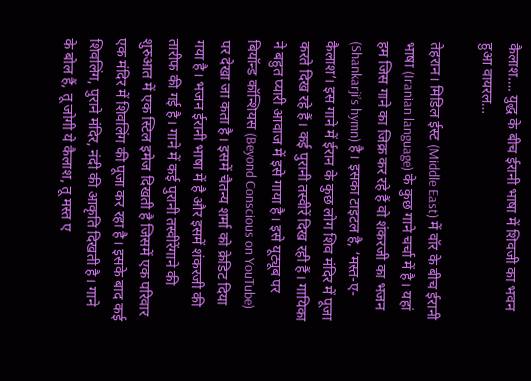कैलाश…. युद्ध के बीच ईरानी भाषा में शिवजी का भवन हुआ वायरल…

तेहरान। मिडिल ईस्ट (Middle East) में वॉर के बीच ईरानी भाषा (Iranian language) के कुछ गाने चर्चा में है। यहां हम जिस गाने का जिक्र कर रहे हैं वो शंकरजी का भजन (Shankarji’s hymn) है। इसका टाइटल है, ‘मस्त-ए-कैलाश’। इस गाने में ईरान के कुछ लोग शिव मंदिर में पूजा करते दिख रहे हैं। कई पुरानी तस्वीरें दिख रही हैं। गायिका ने बहुत प्यारी आवाज में इसे गाया है। इसे यूट्यूब पर बियॉन्ड कॉन्शियस (Beyond Conscious on YouTube) पर देखा जा कता है। इसमें चैतन्य शर्मा को क्रेडिट दिया गया है। भजन ईरानी भाषा में है और इसमें शंकरजी की तारीफ की गई है। गाने में कई पुरानी तस्वीरेंगाने की शुरुआत में एक स्टिल इमेज दिखती है जिसमें एक परिवार एक मंदिर में शिवलिंग की पूजा कर रहा है। इसके बाद कई शिवलिंग, पुराने मंदिर, नंदी की आकृति दिखती है। गाने के बोल हैं, तू जोगी ये कैलाश, तू मस्त ए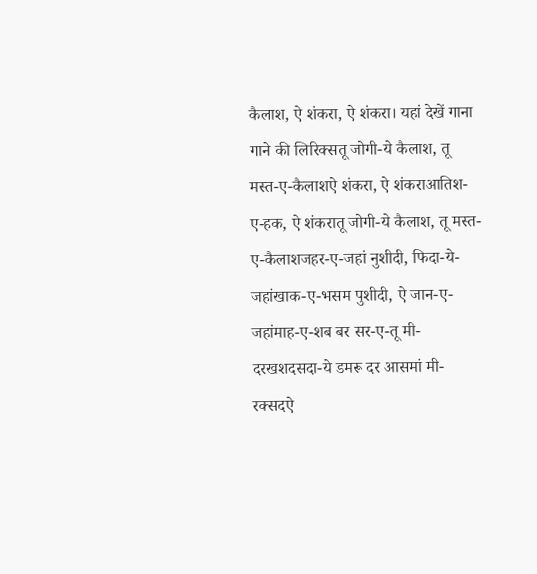कैलाश, ऐ शंकरा, ऐ शंकरा। यहां देखें गाना गाने की लिरिक्सतू जोगी-ये कैलाश, तू मस्त-ए-कैलाशऐ शंकरा, ऐ शंकराआतिश-ए-हक, ऐ शंकरातू जोगी-ये कैलाश, तू मस्त-ए-कैलाशजहर-ए-जहां नुशीदी, फिदा-ये-जहांखाक-ए-भसम पुशीदी, ऐ जान-ए-जहांमाह-ए-शब बर सर-ए-तू मी-दरखशदसदा-ये डमरू दर आसमां मी-रक्सदऐ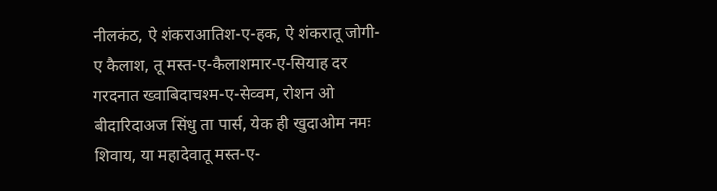नीलकंठ, ऐ शंकराआतिश-ए-हक, ऐ शंकरातू जोगी-ए कैलाश, तू मस्त-ए-कैलाशमार-ए-सियाह दर गरदनात ख्वाबिदाचश्म-ए-सेव्वम, रोशन ओ बीदारिदाअज सिंधु ता पार्स, येक ही खुदाओम नमः शिवाय, या महादेवातू मस्त-ए-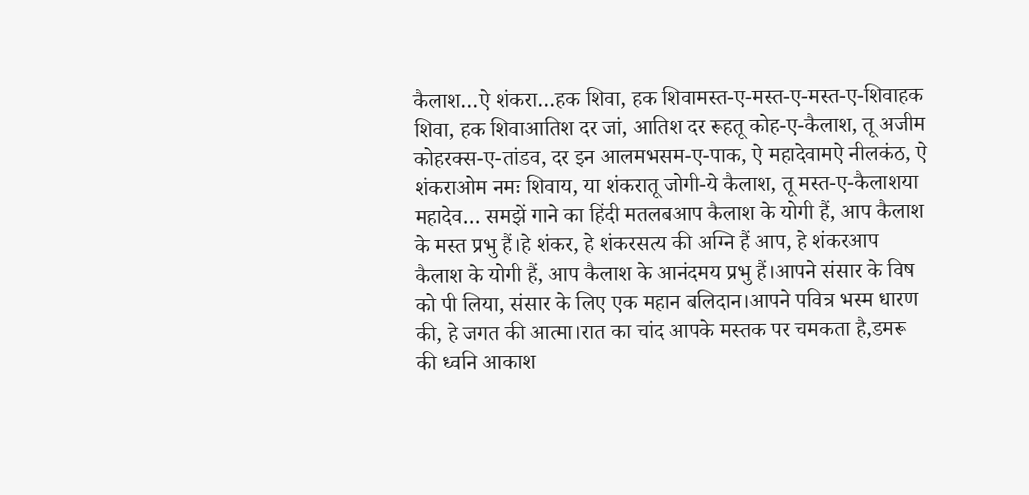कैलाश…ऐ शंकरा…हक शिवा, हक शिवामस्त-ए-मस्त-ए-मस्त-ए-शिवाहक शिवा, हक शिवाआतिश दर जां, आतिश दर रूहतू कोह-ए-कैलाश, तू अजीम कोहरक्स-ए-तांडव, दर इन आलमभसम-ए-पाक, ऐ महादेवामऐ नीलकंठ, ऐ शंकराओम नमः शिवाय, या शंकरातू जोगी-ये कैलाश, तू मस्त-ए-कैलाशया महादेव… समझें गाने का हिंदी मतलबआप कैलाश के योगी हैं, आप कैलाश के मस्त प्रभु हैं।हे शंकर, हे शंकरसत्य की अग्नि हैं आप, हे शंकरआप कैलाश के योगी हैं, आप कैलाश के आनंदमय प्रभु हैं।आपने संसार के विष को पी लिया, संसार के लिए एक महान बलिदान।आपने पवित्र भस्म धारण की, हे जगत की आत्मा।रात का चांद आपके मस्तक पर चमकता है,डमरू की ध्वनि आकाश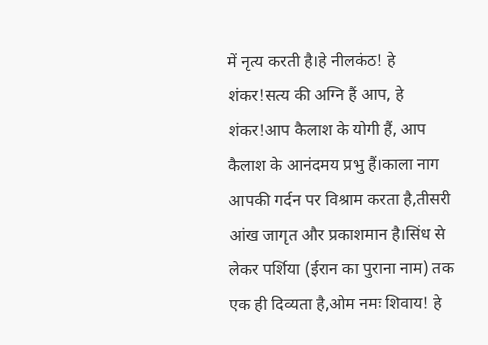में नृत्य करती है।हे नीलकंठ! हे शंकर!सत्य की अग्नि हैं आप, हे शंकर!आप कैलाश के योगी हैं, आप कैलाश के आनंदमय प्रभु हैं।काला नाग आपकी गर्दन पर विश्राम करता है,तीसरी आंख जागृत और प्रकाशमान है।सिंध से लेकर पर्शिया (ईरान का पुराना नाम) तक एक ही दिव्यता है,ओम नमः शिवाय! हे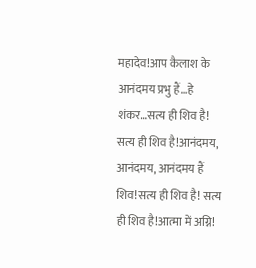महादेव!आप कैलाश के आनंदमय प्रभु हैं…हे शंकर…सत्य ही शिव है! सत्य ही शिव है!आनंदमय, आनंदमय, आनंदमय हैं शिव!सत्य ही शिव है! सत्य ही शिव है!आत्मा में अग्नि!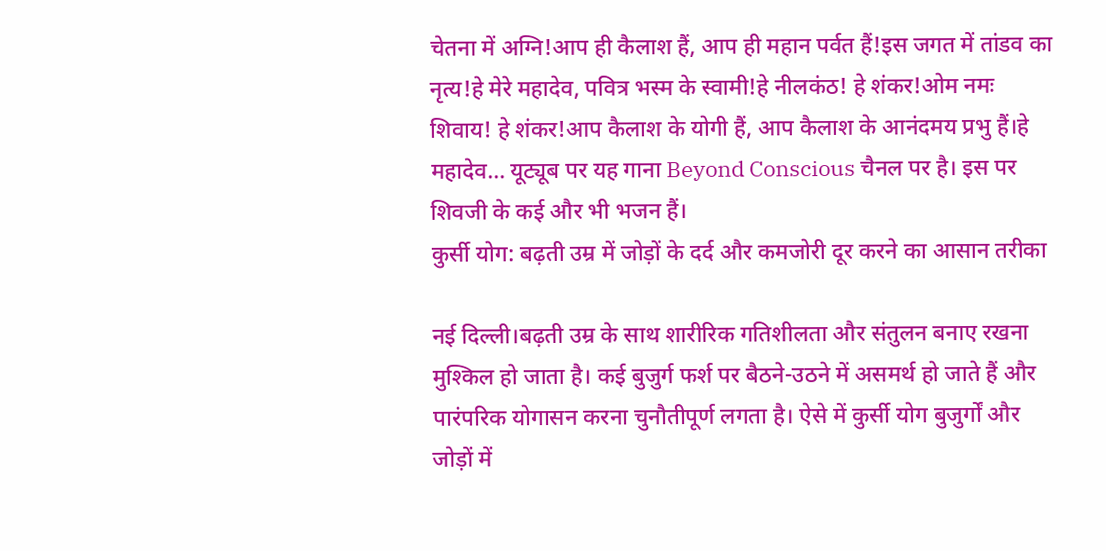चेतना में अग्नि!आप ही कैलाश हैं, आप ही महान पर्वत हैं!इस जगत में तांडव का नृत्य!हे मेरे महादेव, पवित्र भस्म के स्वामी!हे नीलकंठ! हे शंकर!ओम नमः शिवाय! हे शंकर!आप कैलाश के योगी हैं, आप कैलाश के आनंदमय प्रभु हैं।हे महादेव… यूट्यूब पर यह गाना Beyond Conscious चैनल पर है। इस पर शिवजी के कई और भी भजन हैं।
कुर्सी योग: बढ़ती उम्र में जोड़ों के दर्द और कमजोरी दूर करने का आसान तरीका

नई दिल्ली।बढ़ती उम्र के साथ शारीरिक गतिशीलता और संतुलन बनाए रखना मुश्किल हो जाता है। कई बुजुर्ग फर्श पर बैठने-उठने में असमर्थ हो जाते हैं और पारंपरिक योगासन करना चुनौतीपूर्ण लगता है। ऐसे में कुर्सी योग बुजुर्गों और जोड़ों में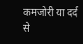कमजोरी या दर्द से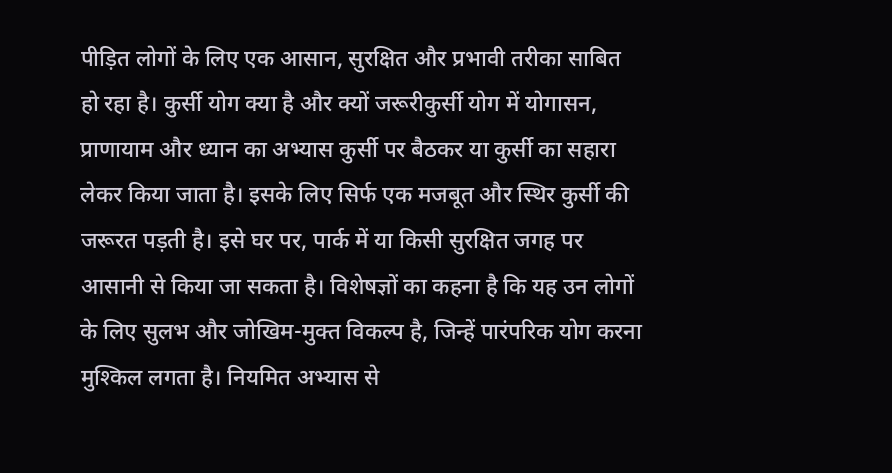पीड़ित लोगों के लिए एक आसान, सुरक्षित और प्रभावी तरीका साबित हो रहा है। कुर्सी योग क्या है और क्यों जरूरीकुर्सी योग में योगासन, प्राणायाम और ध्यान का अभ्यास कुर्सी पर बैठकर या कुर्सी का सहारा लेकर किया जाता है। इसके लिए सिर्फ एक मजबूत और स्थिर कुर्सी की जरूरत पड़ती है। इसे घर पर, पार्क में या किसी सुरक्षित जगह पर आसानी से किया जा सकता है। विशेषज्ञों का कहना है कि यह उन लोगों के लिए सुलभ और जोखिम-मुक्त विकल्प है, जिन्हें पारंपरिक योग करना मुश्किल लगता है। नियमित अभ्यास से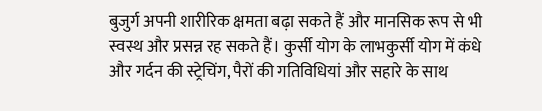बुजुर्ग अपनी शारीरिक क्षमता बढ़ा सकते हैं और मानसिक रूप से भी स्वस्थ और प्रसन्न रह सकते हैं। कुर्सी योग के लाभकुर्सी योग में कंधे और गर्दन की स्ट्रेचिंग, पैरों की गतिविधियां और सहारे के साथ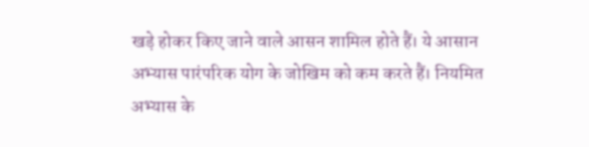खड़े होकर किए जाने वाले आसन शामिल होते हैं। ये आसान अभ्यास पारंपरिक योग के जोखिम को कम करते हैं। नियमित अभ्यास के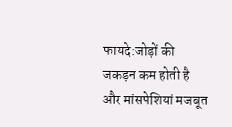फायदे:जोड़ों की जकड़न कम होती है और मांसपेशियां मजबूत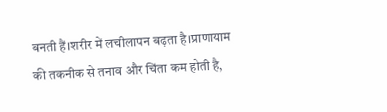बनती हैं।शरीर में लचीलापन बढ़ता है।प्राणायाम की तकनीक से तनाव और चिंता कम होती है,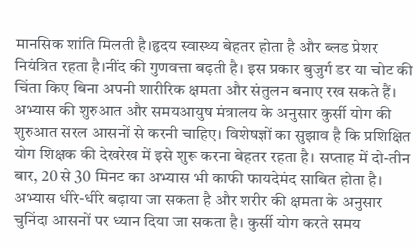मानसिक शांति मिलती है।हृदय स्वास्थ्य बेहतर होता है और ब्लड प्रेशर नियंत्रित रहता है।नींद की गुणवत्ता बढ़ती है। इस प्रकार बुजुर्ग डर या चोट की चिंता किए बिना अपनी शारीरिक क्षमता और संतुलन बनाए रख सकते हैं। अभ्यास की शुरुआत और समयआयुष मंत्रालय के अनुसार कुर्सी योग की शुरुआत सरल आसनों से करनी चाहिए। विशेषज्ञों का सुझाव है कि प्रशिक्षित योग शिक्षक की देखरेख में इसे शुरू करना बेहतर रहता है। सप्ताह में दो-तीन बार, 20 से 30 मिनट का अभ्यास भी काफी फायदेमंद साबित होता है। अभ्यास धीरे-धीरे बढ़ाया जा सकता है और शरीर की क्षमता के अनुसार चुनिंदा आसनों पर ध्यान दिया जा सकता है। कुर्सी योग करते समय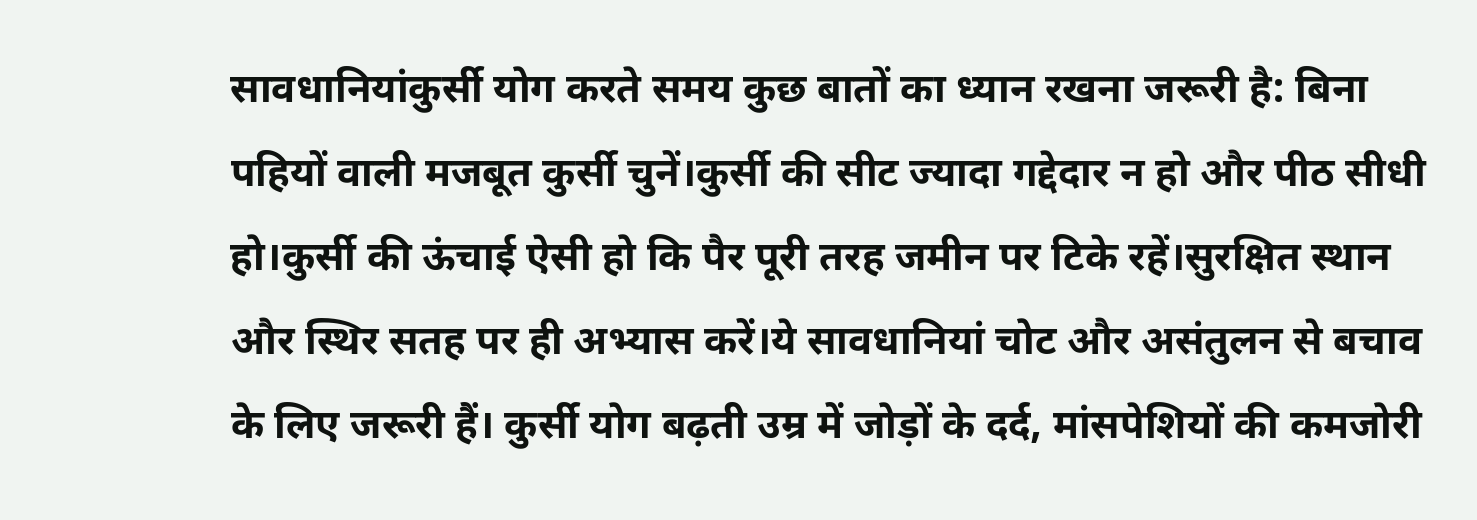सावधानियांकुर्सी योग करते समय कुछ बातों का ध्यान रखना जरूरी है: बिना पहियों वाली मजबूत कुर्सी चुनें।कुर्सी की सीट ज्यादा गद्देदार न हो और पीठ सीधी हो।कुर्सी की ऊंचाई ऐसी हो कि पैर पूरी तरह जमीन पर टिके रहें।सुरक्षित स्थान और स्थिर सतह पर ही अभ्यास करें।ये सावधानियां चोट और असंतुलन से बचाव के लिए जरूरी हैं। कुर्सी योग बढ़ती उम्र में जोड़ों के दर्द, मांसपेशियों की कमजोरी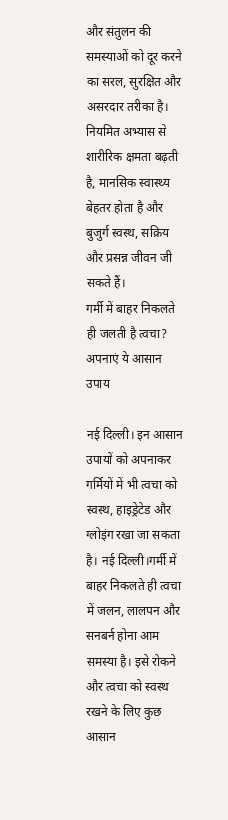और संतुलन की समस्याओं को दूर करने का सरल, सुरक्षित और असरदार तरीका है। नियमित अभ्यास से शारीरिक क्षमता बढ़ती है, मानसिक स्वास्थ्य बेहतर होता है और बुजुर्ग स्वस्थ, सक्रिय और प्रसन्न जीवन जी सकते हैं।
गर्मी में बाहर निकलते ही जलती है त्वचा? अपनाएं ये आसान उपाय

नई दिल्ली। इन आसान उपायों को अपनाकर गर्मियों में भी त्वचा को स्वस्थ, हाइड्रेटेड और ग्लोइंग रखा जा सकता है। नई दिल्ली।गर्मी में बाहर निकलते ही त्वचा में जलन, लालपन और सनबर्न होना आम समस्या है। इसे रोकने और त्वचा को स्वस्थ रखने के लिए कुछ आसान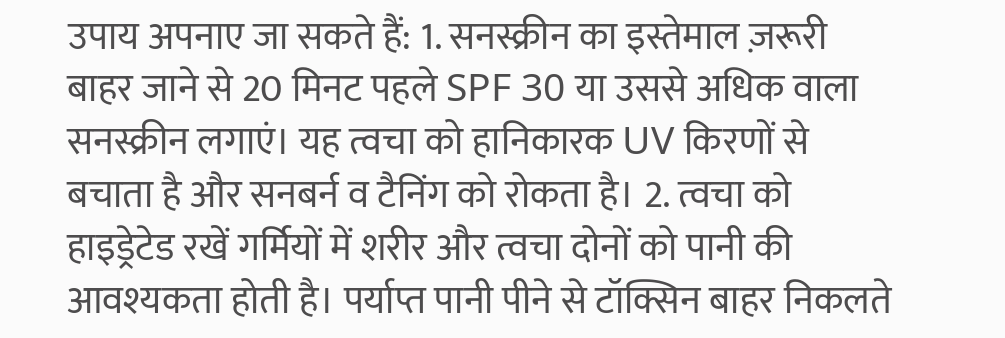उपाय अपनाए जा सकते हैं: 1. सनस्क्रीन का इस्तेमाल ज़रूरी बाहर जाने से 20 मिनट पहले SPF 30 या उससे अधिक वाला सनस्क्रीन लगाएं। यह त्वचा को हानिकारक UV किरणों से बचाता है और सनबर्न व टैनिंग को रोकता है। 2. त्वचा को हाइड्रेटेड रखें गर्मियों में शरीर और त्वचा दोनों को पानी की आवश्यकता होती है। पर्याप्त पानी पीने से टॉक्सिन बाहर निकलते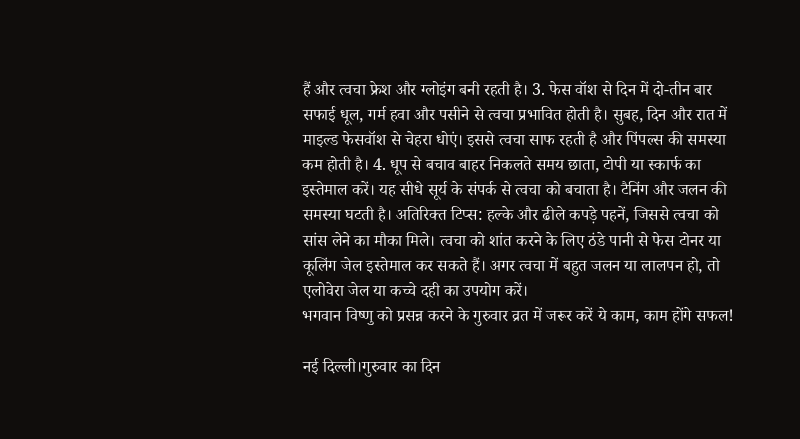हैं और त्वचा फ्रेश और ग्लोइंग बनी रहती है। 3. फेस वॉश से दिन में दो-तीन बार सफाई धूल, गर्म हवा और पसीने से त्वचा प्रभावित होती है। सुबह, दिन और रात में माइल्ड फेसवॉश से चेहरा धोएं। इससे त्वचा साफ रहती है और पिंपल्स की समस्या कम होती है। 4. धूप से बचाव बाहर निकलते समय छाता, टोपी या स्कार्फ का इस्तेमाल करें। यह सीधे सूर्य के संपर्क से त्वचा को बचाता है। टैनिंग और जलन की समस्या घटती है। अतिरिक्त टिप्स: हल्के और ढीले कपड़े पहनें, जिससे त्वचा को सांस लेने का मौका मिले। त्वचा को शांत करने के लिए ठंडे पानी से फेस टोनर या कूलिंग जेल इस्तेमाल कर सकते हैं। अगर त्वचा में बहुत जलन या लालपन हो, तो एलोवेरा जेल या कच्चे दही का उपयोग करें।
भगवान विष्णु को प्रसन्न करने के गुरुवार व्रत में जरूर करें ये काम, काम होंगे सफल!

नई दिल्ली।गुरुवार का दिन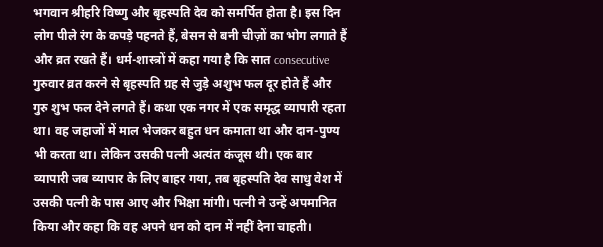भगवान श्रीहरि विष्णु और बृहस्पति देव को समर्पित होता है। इस दिन लोग पीले रंग के कपड़े पहनते हैं, बेसन से बनी चीज़ों का भोग लगाते हैं और व्रत रखते हैं। धर्म-शास्त्रों में कहा गया है कि सात consecutive गुरुवार व्रत करने से बृहस्पति ग्रह से जुड़े अशुभ फल दूर होते हैं और गुरु शुभ फल देने लगते हैं। कथा एक नगर में एक समृद्ध व्यापारी रहता था। वह जहाजों में माल भेजकर बहुत धन कमाता था और दान-पुण्य भी करता था। लेकिन उसकी पत्नी अत्यंत कंजूस थी। एक बार व्यापारी जब व्यापार के लिए बाहर गया, तब बृहस्पति देव साधु वेश में उसकी पत्नी के पास आए और भिक्षा मांगी। पत्नी ने उन्हें अपमानित किया और कहा कि वह अपने धन को दान में नहीं देना चाहती।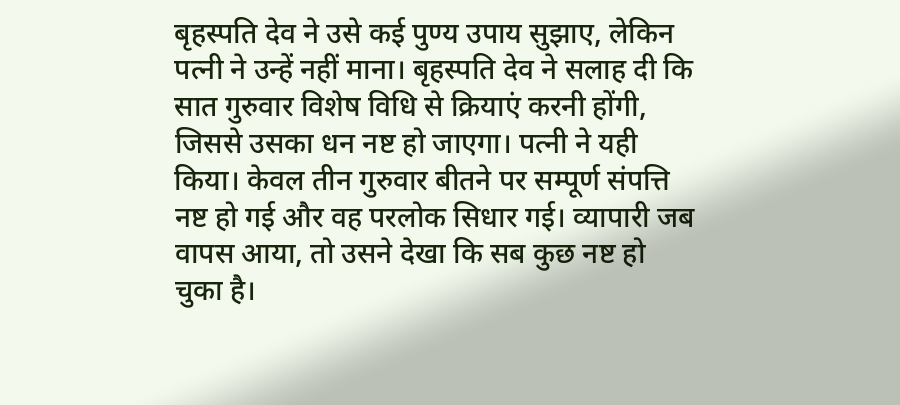बृहस्पति देव ने उसे कई पुण्य उपाय सुझाए, लेकिन पत्नी ने उन्हें नहीं माना। बृहस्पति देव ने सलाह दी कि सात गुरुवार विशेष विधि से क्रियाएं करनी होंगी, जिससे उसका धन नष्ट हो जाएगा। पत्नी ने यही किया। केवल तीन गुरुवार बीतने पर सम्पूर्ण संपत्ति नष्ट हो गई और वह परलोक सिधार गई। व्यापारी जब वापस आया, तो उसने देखा कि सब कुछ नष्ट हो चुका है।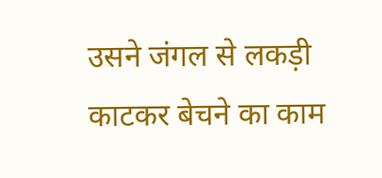उसने जंगल से लकड़ी काटकर बेचने का काम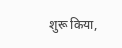शुरू किया,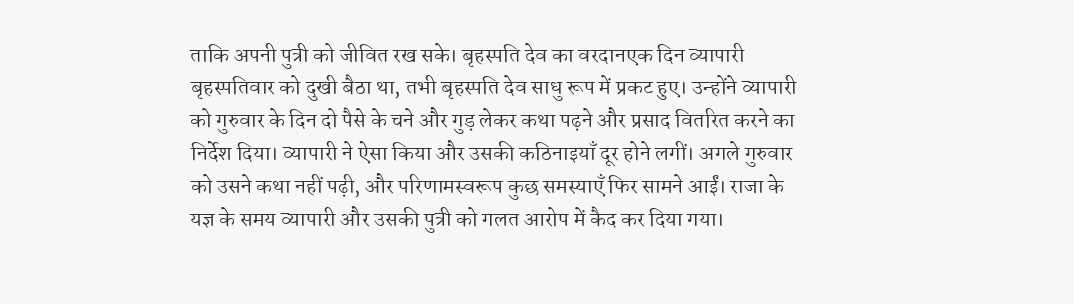ताकि अपनी पुत्री को जीवित रख सके। बृहस्पति देव का वरदानएक दिन व्यापारी बृहस्पतिवार को दुखी बैठा था, तभी बृहस्पति देव साधु रूप में प्रकट हुए। उन्होंने व्यापारी को गुरुवार के दिन दो पैसे के चने और गुड़ लेकर कथा पढ़ने और प्रसाद वितरित करने का निर्देश दिया। व्यापारी ने ऐसा किया और उसकी कठिनाइयाँ दूर होने लगीं। अगले गुरुवार को उसने कथा नहीं पढ़ी, और परिणामस्वरूप कुछ समस्याएँ फिर सामने आईं। राजा के यज्ञ के समय व्यापारी और उसकी पुत्री को गलत आरोप में कैद कर दिया गया।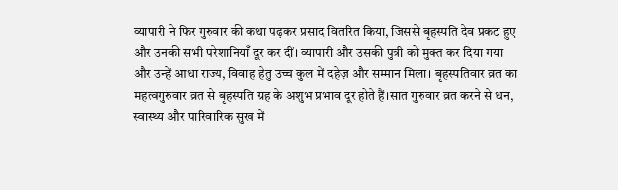व्यापारी ने फिर गुरुवार की कथा पढ़कर प्रसाद वितरित किया, जिससे बृहस्पति देव प्रकट हुए और उनकी सभी परेशानियाँ दूर कर दीं। व्यापारी और उसकी पुत्री को मुक्त कर दिया गया और उन्हें आधा राज्य, विवाह हेतु उच्च कुल में दहेज़ और सम्मान मिला। बृहस्पतिवार व्रत का महत्वगुरुवार व्रत से बृहस्पति ग्रह के अशुभ प्रभाव दूर होते हैं।सात गुरुवार व्रत करने से धन, स्वास्थ्य और पारिवारिक सुख में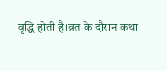वृद्धि होती है।व्रत के दौरान कथा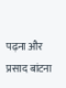पढ़ना और प्रसाद बांटना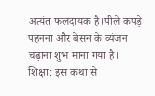अत्यंत फलदायक है।पीले कपड़े पहनना और बेसन के व्यंजन चढ़ाना शुभ माना गया है। शिक्षा: इस कथा से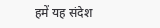हमें यह संदेश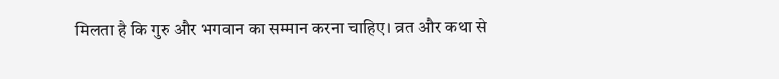मिलता है कि गुरु और भगवान का सम्मान करना चाहिए। व्रत और कथा से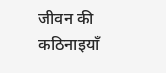जीवन की कठिनाइयाँ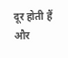दूर होती हैं और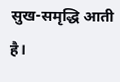सुख-समृद्धि आती है।